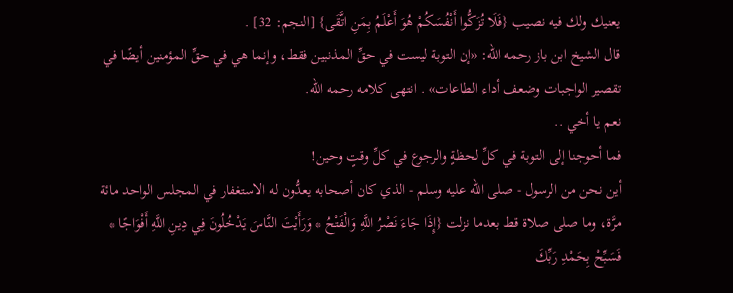يعنيك ولك فيه نصيب {فَلَا تُزَكُّوا أَنْفُسَكُمْ هُوَ أَعْلَمُ بِمَنِ اتَّقَى} [النجم: 32] .
قال الشيخ ابن باز رحمه الله: «إن التوبة ليست في حقِّ المذنبين فقط، وإنما هي في حقِّ المؤمنين أيضًا في تقصير الواجبات وضعف أداء الطاعات» . انتهى كلامه رحمه الله.
نعم يا أخي ..
فما أحوجنا إلى التوبة في كلِّ لحظةٍ والرجوع في كلِّ وقتٍ وحين!
أين نحن من الرسول - صلى الله عليه وسلم - الذي كان أصحابه يعدُّون له الاستغفار في المجلس الواحد مائة مرَّة، وما صلى صلاة قط بعدما نزلت {إِذَا جَاءَ نَصْرُ اللَّهِ وَالْفَتْحُ * وَرَأَيْتَ النَّاسَ يَدْخُلُونَ فِي دِينِ اللَّهِ أَفْوَاجًا * فَسَبِّحْ بِحَمْدِ رَبِّكَ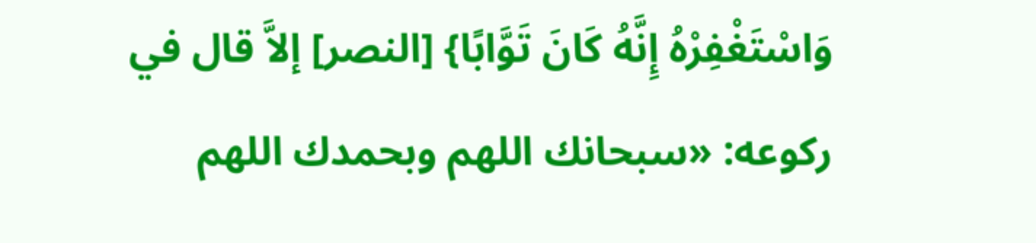وَاسْتَغْفِرْهُ إِنَّهُ كَانَ تَوَّابًا} [النصر] إلاَّ قال في ركوعه: «سبحانك اللهم وبحمدك اللهم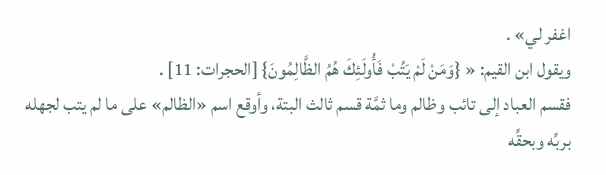اغفر لي» .
ويقول ابن القيم: « {وَمَنْ لَمْ يَتُبْ فَأُولَئِكَ هُمُ الظَّالِمُونَ} [الحجرات: 11] .
فقسم العباد إلى تائب وظالم وما ثمَّة قسم ثالث البتة، وأوقع اسم «الظالم» على ما لم يتب لجهله بربِّه وبحقِّه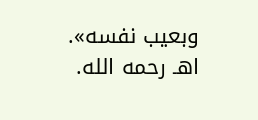وبعيب نفسه». اهـ رحمه الله.